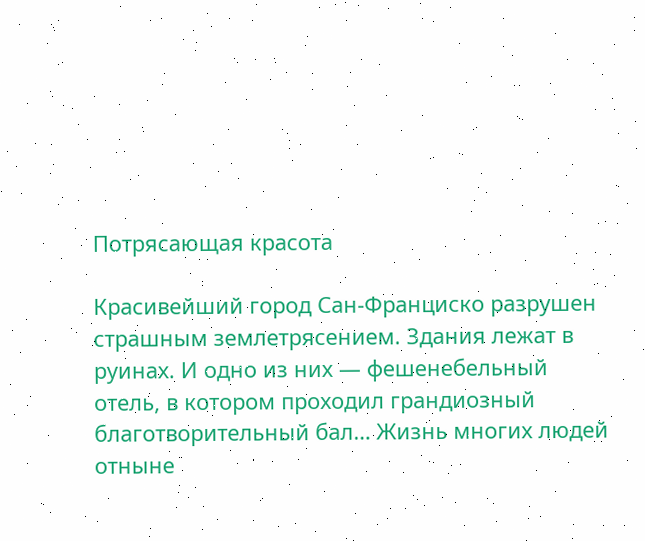Потрясающая красота

Красивейший город Сан-Франциско разрушен страшным землетрясением. Здания лежат в руинах. И одно из них — фешенебельный отель, в котором проходил грандиозный благотворительный бал… Жизнь многих людей отныне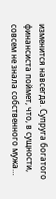изменится навсегда. Супруга богатого финансиста поймет, что, в сущности, совсем не знала собственного мужа…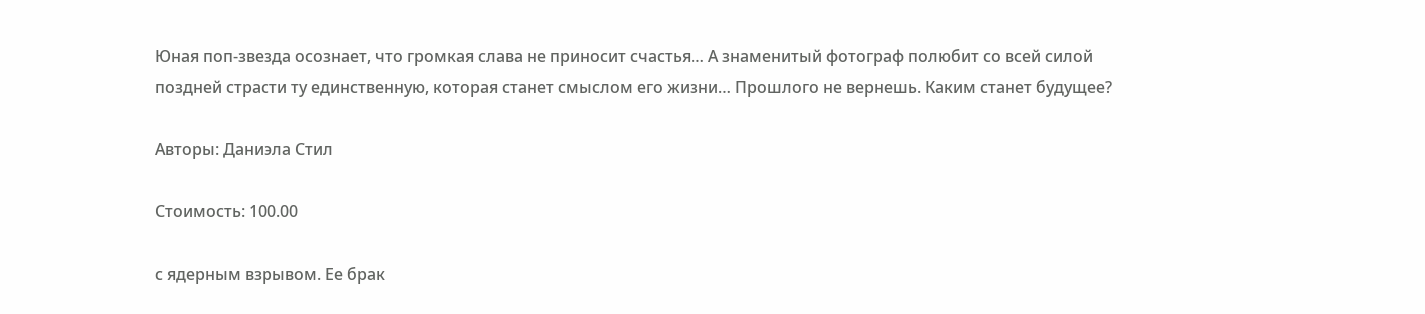Юная поп-звезда осознает, что громкая слава не приносит счастья… А знаменитый фотограф полюбит со всей силой поздней страсти ту единственную, которая станет смыслом его жизни… Прошлого не вернешь. Каким станет будущее?

Авторы: Даниэла Стил

Стоимость: 100.00

с ядерным взрывом. Ее брак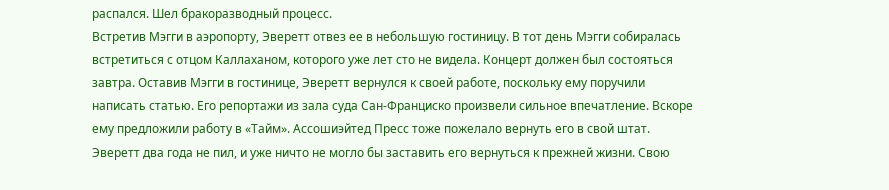распался. Шел бракоразводный процесс.
Встретив Мэгги в аэропорту, Эверетт отвез ее в небольшую гостиницу. В тот день Мэгги собиралась встретиться с отцом Каллаханом, которого уже лет сто не видела. Концерт должен был состояться завтра. Оставив Мэгги в гостинице, Эверетт вернулся к своей работе, поскольку ему поручили написать статью. Его репортажи из зала суда Сан-Франциско произвели сильное впечатление. Вскоре ему предложили работу в «Тайм». Ассошиэйтед Пресс тоже пожелало вернуть его в свой штат. Эверетт два года не пил, и уже ничто не могло бы заставить его вернуться к прежней жизни. Свою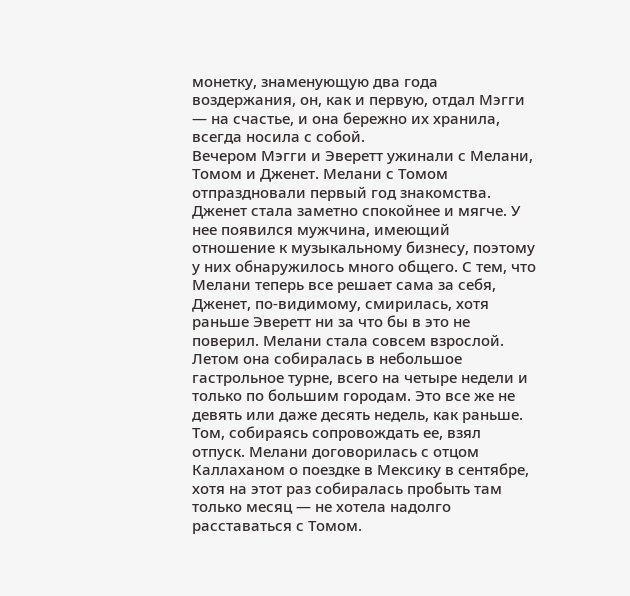монетку, знаменующую два года воздержания, он, как и первую, отдал Мэгги — на счастье, и она бережно их хранила, всегда носила с собой.
Вечером Мэгги и Эверетт ужинали с Мелани, Томом и Дженет. Мелани с Томом отпраздновали первый год знакомства. Дженет стала заметно спокойнее и мягче. У нее появился мужчина, имеющий отношение к музыкальному бизнесу, поэтому у них обнаружилось много общего. С тем, что Мелани теперь все решает сама за себя, Дженет, по-видимому, смирилась, хотя раньше Эверетт ни за что бы в это не поверил. Мелани стала совсем взрослой. Летом она собиралась в небольшое гастрольное турне, всего на четыре недели и только по большим городам. Это все же не девять или даже десять недель, как раньше. Том, собираясь сопровождать ее, взял отпуск. Мелани договорилась с отцом Каллаханом о поездке в Мексику в сентябре, хотя на этот раз собиралась пробыть там только месяц — не хотела надолго расставаться с Томом.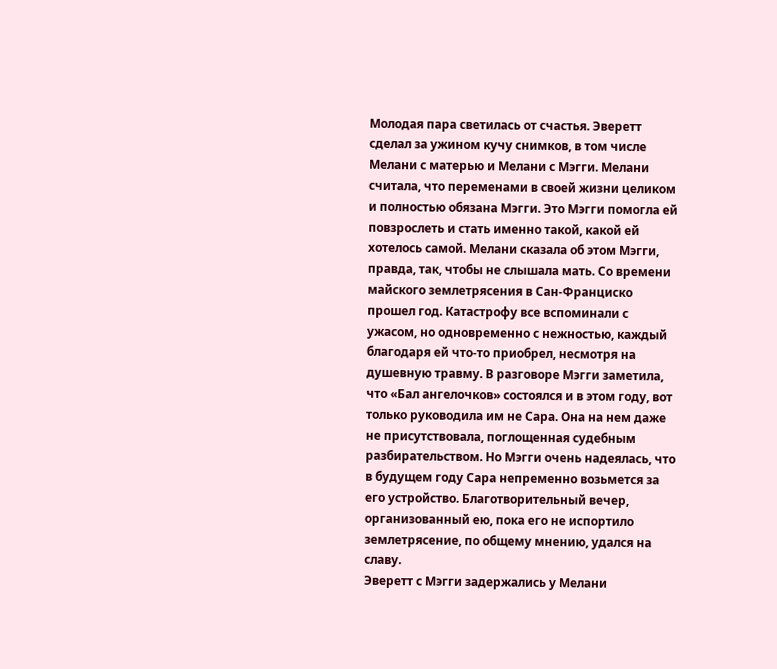Молодая пара светилась от счастья. Эверетт сделал за ужином кучу снимков, в том числе Мелани с матерью и Мелани с Мэгги. Мелани считала, что переменами в своей жизни целиком и полностью обязана Мэгги. Это Мэгги помогла ей повзрослеть и стать именно такой, какой ей хотелось самой. Мелани сказала об этом Мэгги, правда, так, чтобы не слышала мать. Со времени майского землетрясения в Сан-Франциско прошел год. Катастрофу все вспоминали с ужасом, но одновременно с нежностью, каждый благодаря ей что-то приобрел, несмотря на душевную травму. В разговоре Мэгги заметила, что «Бал ангелочков» состоялся и в этом году, вот только руководила им не Сара. Она на нем даже не присутствовала, поглощенная судебным разбирательством. Но Мэгги очень надеялась, что в будущем году Сара непременно возьмется за его устройство. Благотворительный вечер, организованный ею, пока его не испортило землетрясение, по общему мнению, удался на славу.
Эверетт с Мэгги задержались у Мелани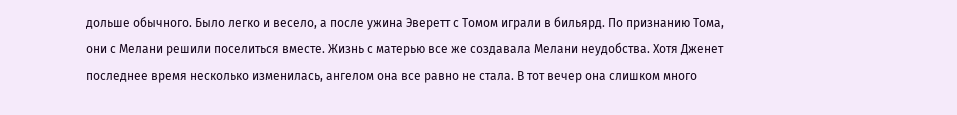дольше обычного. Было легко и весело, а после ужина Эверетт с Томом играли в бильярд. По признанию Тома, они с Мелани решили поселиться вместе. Жизнь с матерью все же создавала Мелани неудобства. Хотя Дженет последнее время несколько изменилась, ангелом она все равно не стала. В тот вечер она слишком много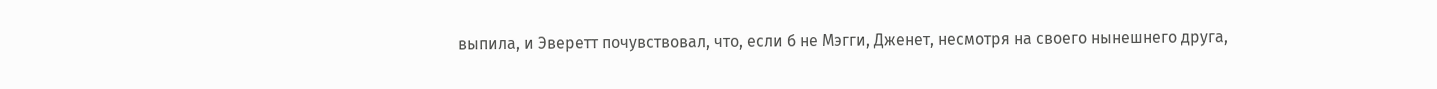выпила, и Эверетт почувствовал, что, если б не Мэгги, Дженет, несмотря на своего нынешнего друга,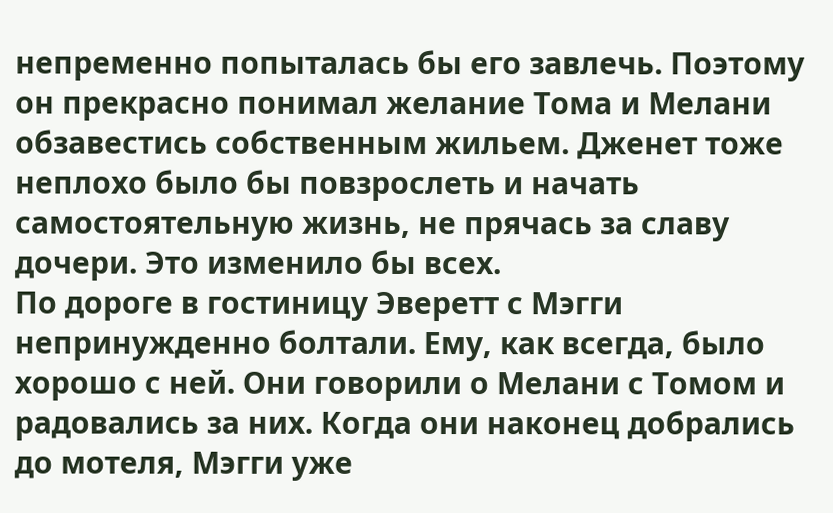непременно попыталась бы его завлечь. Поэтому он прекрасно понимал желание Тома и Мелани обзавестись собственным жильем. Дженет тоже неплохо было бы повзрослеть и начать самостоятельную жизнь, не прячась за славу дочери. Это изменило бы всех.
По дороге в гостиницу Эверетт с Мэгги непринужденно болтали. Ему, как всегда, было хорошо с ней. Они говорили о Мелани с Томом и радовались за них. Когда они наконец добрались до мотеля, Мэгги уже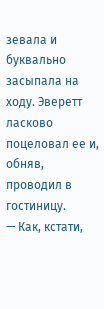зевала и буквально засыпала на ходу. Эверетт ласково поцеловал ее и, обняв, проводил в гостиницу.
— Как, кстати,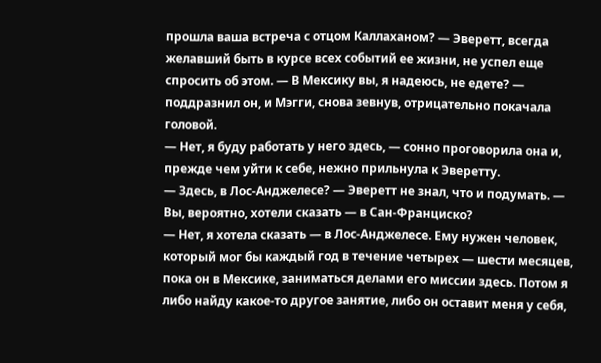прошла ваша встреча с отцом Каллаханом? — Эверетт, всегда желавший быть в курсе всех событий ее жизни, не успел еще спросить об этом. — В Мексику вы, я надеюсь, не едете? — поддразнил он, и Мэгги, снова зевнув, отрицательно покачала головой.
— Нет, я буду работать у него здесь, — сонно проговорила она и, прежде чем уйти к себе, нежно прильнула к Эверетту.
— Здесь, в Лос-Анджелесе? — Эверетт не знал, что и подумать. — Вы, вероятно, хотели сказать — в Сан-Франциско?
— Нет, я хотела сказать — в Лос-Анджелесе. Ему нужен человек, который мог бы каждый год в течение четырех — шести месяцев, пока он в Мексике, заниматься делами его миссии здесь. Потом я либо найду какое-то другое занятие, либо он оставит меня у себя,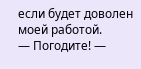если будет доволен моей работой.
— Погодите! —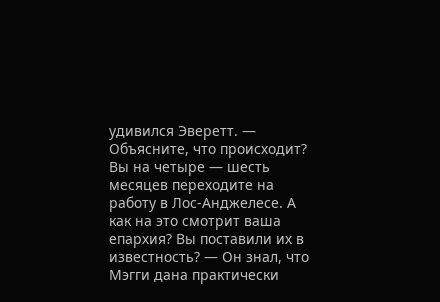удивился Эверетт. — Объясните, что происходит? Вы на четыре — шесть месяцев переходите на работу в Лос-Анджелесе. А как на это смотрит ваша епархия? Вы поставили их в известность? — Он знал, что Мэгги дана практически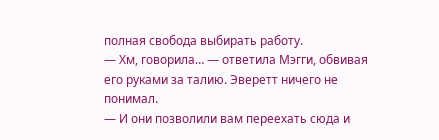полная свобода выбирать работу.
— Хм, говорила… — ответила Мэгги, обвивая его руками за талию. Эверетт ничего не понимал.
— И они позволили вам переехать сюда и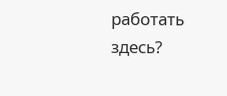работать здесь?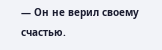— Он не верил своему счастью.